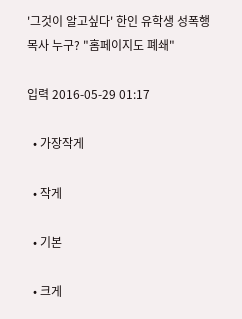'그것이 알고싶다' 한인 유학생 성폭행 목사 누구? "홈페이지도 폐쇄"

입력 2016-05-29 01:17

  • 가장작게

  • 작게

  • 기본

  • 크게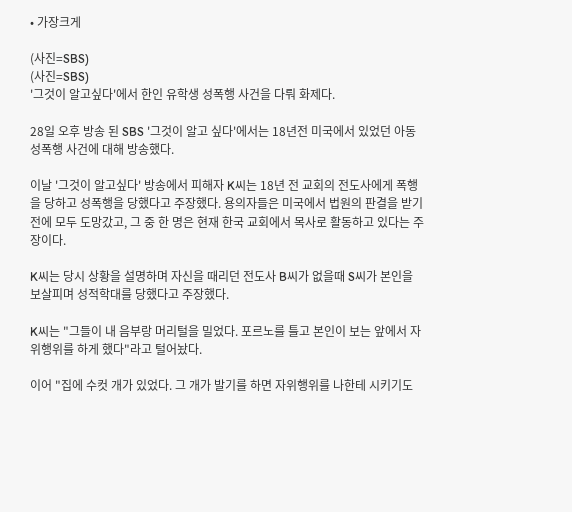• 가장크게

(사진=SBS)
(사진=SBS)
'그것이 알고싶다'에서 한인 유학생 성폭행 사건을 다뤄 화제다.

28일 오후 방송 된 SBS '그것이 알고 싶다'에서는 18년전 미국에서 있었던 아동성폭행 사건에 대해 방송했다.

이날 '그것이 알고싶다' 방송에서 피해자 K씨는 18년 전 교회의 전도사에게 폭행을 당하고 성폭행을 당했다고 주장했다. 용의자들은 미국에서 법원의 판결을 받기 전에 모두 도망갔고, 그 중 한 명은 현재 한국 교회에서 목사로 활동하고 있다는 주장이다.

K씨는 당시 상황을 설명하며 자신을 때리던 전도사 B씨가 없을때 S씨가 본인을 보살피며 성적학대를 당했다고 주장했다.

K씨는 "그들이 내 음부랑 머리털을 밀었다. 포르노를 틀고 본인이 보는 앞에서 자위행위를 하게 했다"라고 털어놨다.

이어 "집에 수컷 개가 있었다. 그 개가 발기를 하면 자위행위를 나한테 시키기도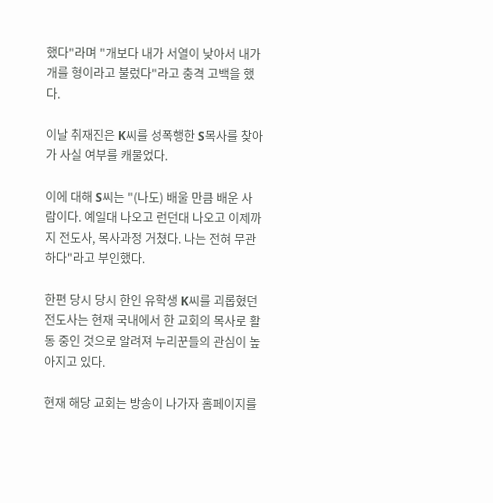했다"라며 "개보다 내가 서열이 낮아서 내가 개를 형이라고 불렀다"라고 충격 고백을 했다.

이날 취재진은 K씨를 성폭행한 S목사를 찾아가 사실 여부를 캐물었다.

이에 대해 S씨는 "(나도) 배울 만큼 배운 사람이다. 예일대 나오고 런던대 나오고 이제까지 전도사, 목사과정 거쳤다. 나는 전혀 무관하다"라고 부인했다.

한편 당시 당시 한인 유학생 K씨를 괴롭혔던 전도사는 현재 국내에서 한 교회의 목사로 활동 중인 것으로 알려져 누리꾼들의 관심이 높아지고 있다.

현재 해당 교회는 방송이 나가자 홈페이지를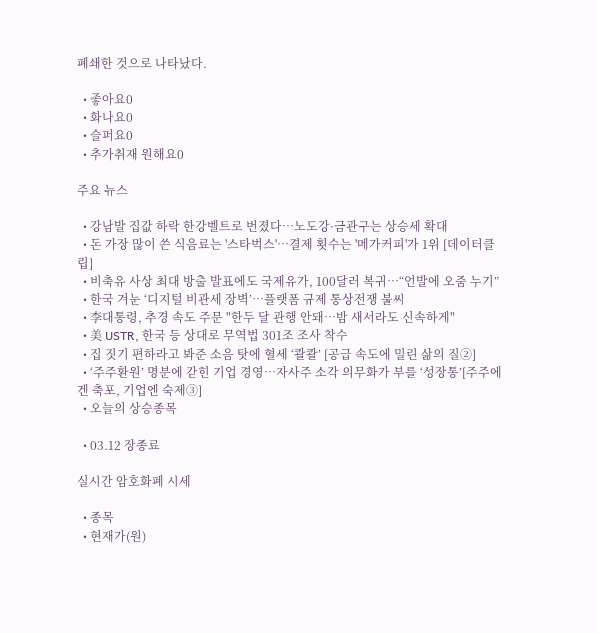폐쇄한 것으로 나타났다.

  • 좋아요0
  • 화나요0
  • 슬퍼요0
  • 추가취재 원해요0

주요 뉴스

  • 강남발 집값 하락 한강벨트로 번졌다⋯노도강·금관구는 상승세 확대
  • 돈 가장 많이 쓴 식음료는 '스타벅스'…결제 횟수는 '메가커피'가 1위 [데이터클립]
  • 비축유 사상 최대 방출 발표에도 국제유가, 100달러 복귀⋯“언발에 오줌 누기”
  • 한국 겨눈 ‘디지털 비관세 장벽’…플랫폼 규제 통상전쟁 불씨
  • 李대통령, 추경 속도 주문 "한두 달 관행 안돼…밤 새서라도 신속하게"
  • 美 USTR, 한국 등 상대로 무역법 301조 조사 착수
  • 집 짓기 편하라고 봐준 소음 탓에 혈세 ‘콸콸’ [공급 속도에 밀린 삶의 질②]
  • ‘주주환원’ 명분에 갇힌 기업 경영…자사주 소각 의무화가 부를 ‘성장통’[주주에겐 축포, 기업엔 숙제③]
  • 오늘의 상승종목

  • 03.12 장종료

실시간 암호화폐 시세

  • 종목
  • 현재가(원)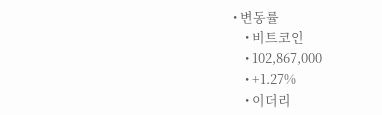• 변동률
    • 비트코인
    • 102,867,000
    • +1.27%
    • 이더리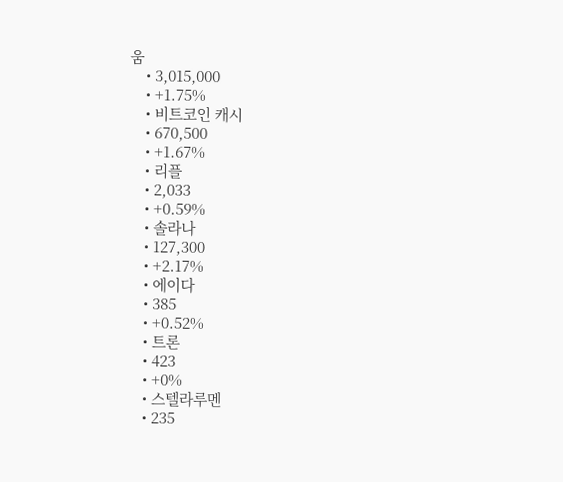움
    • 3,015,000
    • +1.75%
    • 비트코인 캐시
    • 670,500
    • +1.67%
    • 리플
    • 2,033
    • +0.59%
    • 솔라나
    • 127,300
    • +2.17%
    • 에이다
    • 385
    • +0.52%
    • 트론
    • 423
    • +0%
    • 스텔라루멘
    • 235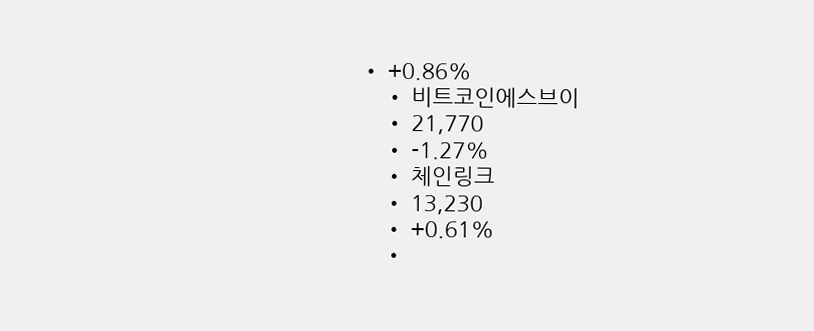• +0.86%
    • 비트코인에스브이
    • 21,770
    • -1.27%
    • 체인링크
    • 13,230
    • +0.61%
    •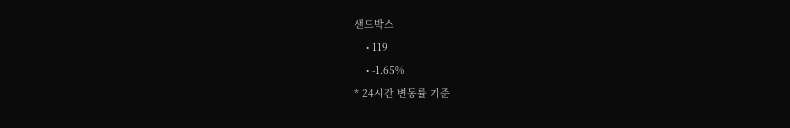샌드박스
    • 119
    • -1.65%
* 24시간 변동률 기준